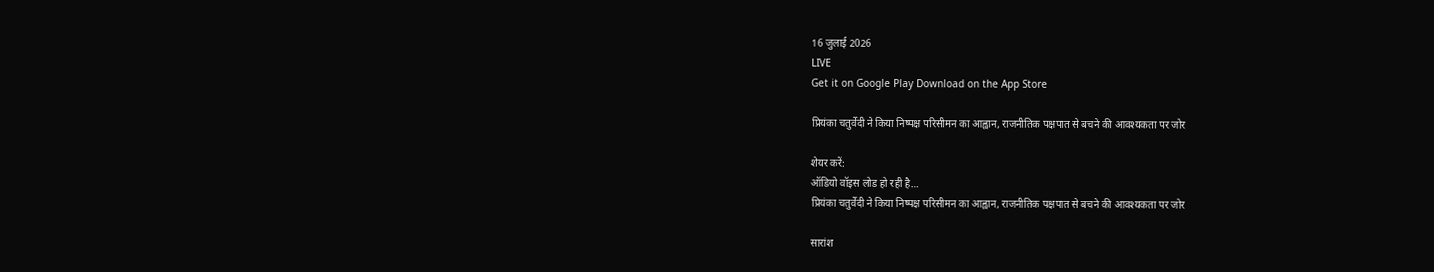16 जुलाई 2026
LIVE
Get it on Google Play Download on the App Store

प्रियंका चतुर्वेदी ने किया निष्पक्ष परिसीमन का आह्वान, राजनीतिक पक्षपात से बचने की आवश्यकता पर जोर

शेयर करें:
ऑडियो वॉइस लोड हो रही है…
प्रियंका चतुर्वेदी ने किया निष्पक्ष परिसीमन का आह्वान, राजनीतिक पक्षपात से बचने की आवश्यकता पर जोर

सारांश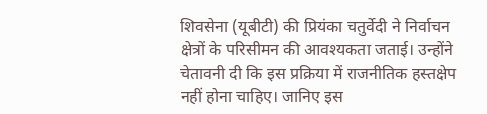शिवसेना (यूबीटी) की प्रियंका चतुर्वेदी ने निर्वाचन क्षेत्रों के परिसीमन की आवश्यकता जताई। उन्होंने चेतावनी दी कि इस प्रक्रिया में राजनीतिक हस्तक्षेप नहीं होना चाहिए। जानिए इस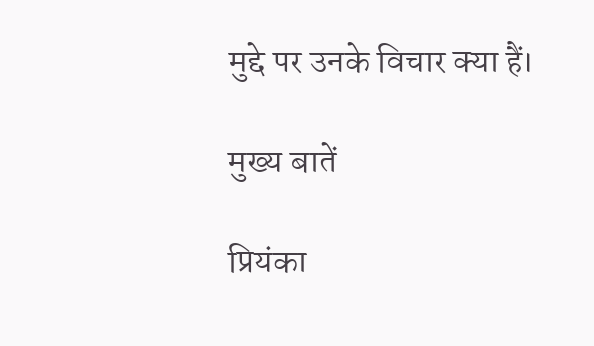मुद्दे पर उनके विचार क्या हैं।

मुख्य बातें

प्रियंका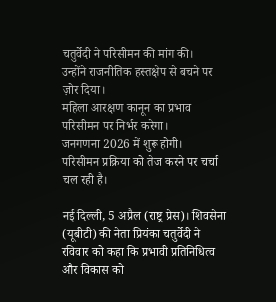चतुर्वेदी ने परिसीमन की मांग की।
उन्होंने राजनीतिक हस्तक्षेप से बचने पर ज़ोर दिया।
महिला आरक्षण कानून का प्रभाव परिसीमन पर निर्भर करेगा।
जनगणना 2026 में शुरू होगी।
परिसीमन प्रक्रिया को तेज करने पर चर्चा चल रही है।

नई दिल्ली, 5 अप्रैल (राष्ट्र प्रेस)। शिवसेना (यूबीटी) की नेता प्रियंका चतुर्वेदी ने रविवार को कहा कि प्रभावी प्रतिनिधित्व और विकास को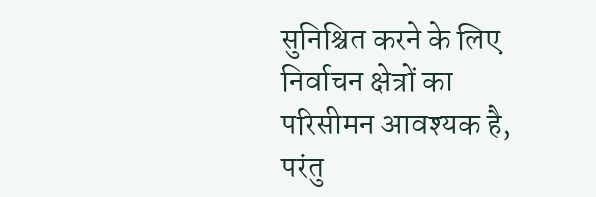सुनिश्चित करने के लिए निर्वाचन क्षेत्रों का परिसीमन आवश्यक है, परंतु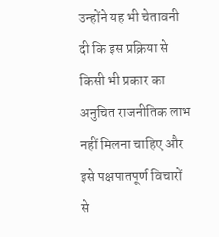उन्होंने यह भी चेतावनी दी कि इस प्रक्रिया से किसी भी प्रकार का अनुचित राजनीतिक लाभ नहीं मिलना चाहिए और इसे पक्षपातपूर्ण विचारों से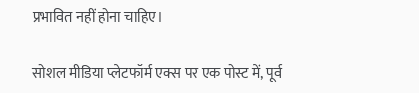प्रभावित नहीं होना चाहिए।

सोशल मीडिया प्लेटफॉर्म एक्स पर एक पोस्ट में, पूर्व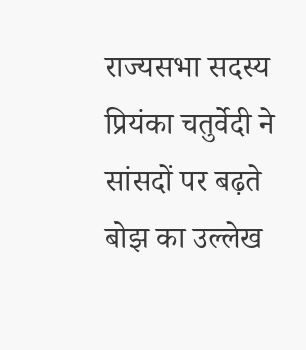राज्यसभा सदस्य प्रियंका चतुर्वेदी ने सांसदों पर बढ़ते बोझ का उल्लेख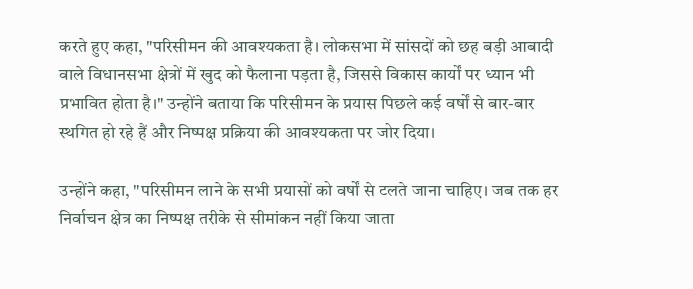करते हुए कहा, "परिसीमन की आवश्यकता है। लोकसभा में सांसदों को छह बड़ी आबादी वाले विधानसभा क्षेत्रों में खुद को फैलाना पड़ता है, जिससे विकास कार्यों पर ध्यान भी प्रभावित होता है।" उन्होंने बताया कि परिसीमन के प्रयास पिछले कई वर्षों से बार-बार स्थगित हो रहे हैं और निष्पक्ष प्रक्रिया की आवश्यकता पर जोर दिया।

उन्होंने कहा, "परिसीमन लाने के सभी प्रयासों को वर्षों से टलते जाना चाहिए। जब तक हर निर्वाचन क्षेत्र का निष्पक्ष तरीके से सीमांकन नहीं किया जाता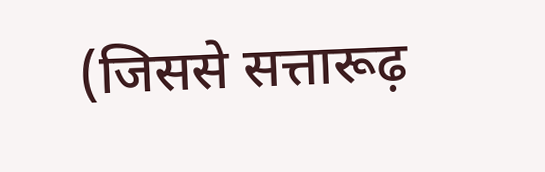(जिससे सत्तारूढ़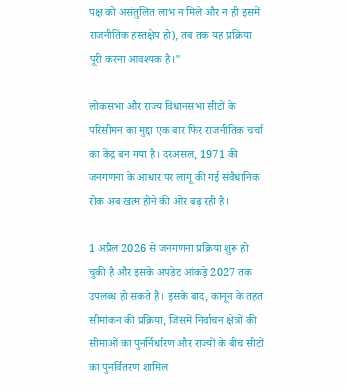पक्ष को असंतुलित लाभ न मिले और न ही इसमें राजनीतिक हस्तक्षेप हो), तब तक यह प्रक्रिया पूरी करना आवश्यक है।"

लोकसभा और राज्य विधानसभा सीटों के परिसीमन का मुद्दा एक बार फिर राजनीतिक चर्चा का केंद्र बन गया है। दरअसल, 1971 की जनगणना के आधार पर लागू की गई संवैधानिक रोक अब खत्म होने की ओर बढ़ रही है।

1 अप्रैल 2026 से जनगणना प्रक्रिया शुरू हो चुकी है और इसके अपडेट आंकड़े 2027 तक उपलब्ध हो सकते हैं। इसके बाद, कानून के तहत सीमांकन की प्रक्रिया, जिसमें निर्वाचन क्षेत्रों की सीमाओं का पुनर्निर्धारण और राज्यों के बीच सीटों का पुनर्वितरण शामिल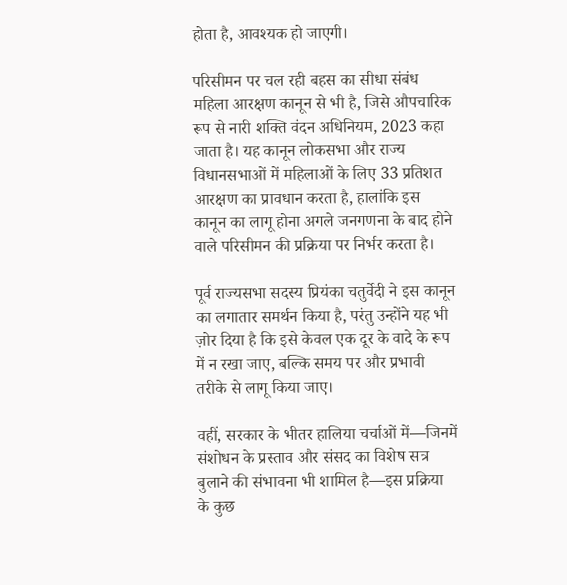होता है, आवश्यक हो जाएगी।

परिसीमन पर चल रही बहस का सीधा संबंध महिला आरक्षण कानून से भी है, जिसे औपचारिक रूप से नारी शक्ति वंदन अधिनियम, 2023 कहा जाता है। यह कानून लोकसभा और राज्य विधानसभाओं में महिलाओं के लिए 33 प्रतिशत आरक्षण का प्रावधान करता है, हालांकि इस कानून का लागू होना अगले जनगणना के बाद होने वाले परिसीमन की प्रक्रिया पर निर्भर करता है।

पूर्व राज्यसभा सदस्य प्रियंका चतुर्वेदी ने इस कानून का लगातार समर्थन किया है, परंतु उन्होंने यह भी ज़ोर दिया है कि इसे केवल एक दूर के वादे के रूप में न रखा जाए, बल्कि समय पर और प्रभावी तरीके से लागू किया जाए।

वहीं, सरकार के भीतर हालिया चर्चाओं में—जिनमें संशोधन के प्रस्ताव और संसद का विशेष सत्र बुलाने की संभावना भी शामिल है—इस प्रक्रिया के कुछ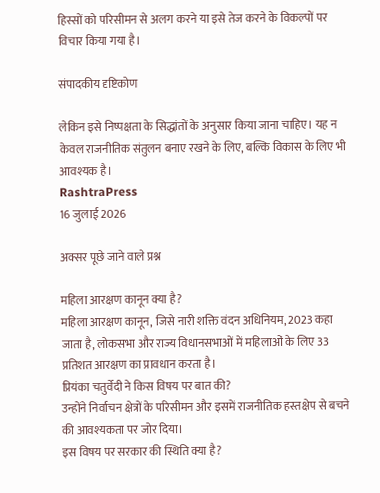हिस्सों को परिसीमन से अलग करने या इसे तेज करने के विकल्पों पर विचार किया गया है।

संपादकीय दृष्टिकोण

लेकिन इसे निष्पक्षता के सिद्धांतों के अनुसार किया जाना चाहिए। यह न केवल राजनीतिक संतुलन बनाए रखने के लिए, बल्कि विकास के लिए भी आवश्यक है।
RashtraPress
16 जुलाई 2026

अक्सर पूछे जाने वाले प्रश्न

महिला आरक्षण कानून क्या है?
महिला आरक्षण कानून, जिसे नारी शक्ति वंदन अधिनियम, 2023 कहा जाता है, लोकसभा और राज्य विधानसभाओं में महिलाओं के लिए 33 प्रतिशत आरक्षण का प्रावधान करता है।
प्रियंका चतुर्वेदी ने किस विषय पर बात की?
उन्होंने निर्वाचन क्षेत्रों के परिसीमन और इसमें राजनीतिक हस्तक्षेप से बचने की आवश्यकता पर जोर दिया।
इस विषय पर सरकार की स्थिति क्या है?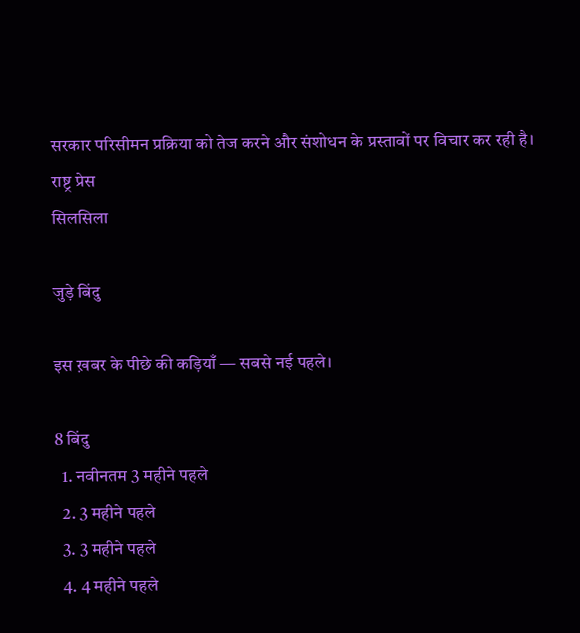सरकार परिसीमन प्रक्रिया को तेज करने और संशोधन के प्रस्तावों पर विचार कर रही है।
राष्ट्र प्रेस
सिलसिला

जुड़े बिंदु

इस ख़बर के पीछे की कड़ियाँ — सबसे नई पहले।

8 बिंदु
  1. नवीनतम 3 महीने पहले
  2. 3 महीने पहले
  3. 3 महीने पहले
  4. 4 महीने पहले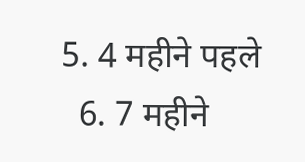5. 4 महीने पहले
  6. 7 महीने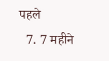पहले
  7. 7 महीने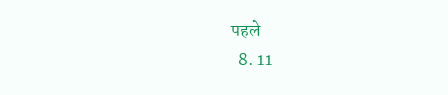पहले
  8. 11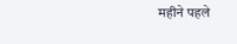महीने पहले